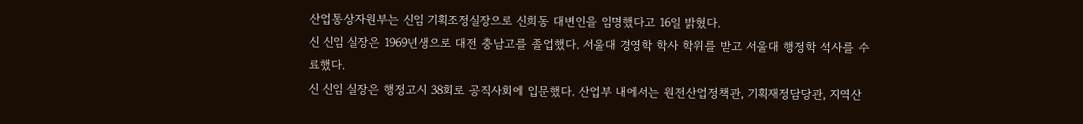산업통상자원부는 신임 기획조정실장으로 신희동 대변인을 임명했다고 16일 밝혔다.
신 신임 실장은 1969년생으로 대전 충남고를 졸업했다. 서울대 경영학 학사 학위를 받고 서울대 행정학 석사를 수료했다.
신 신임 실장은 행정고시 38회로 공직사회에 입문했다. 산업부 내에서는 원전산업정책관, 기획재정담당관, 지역산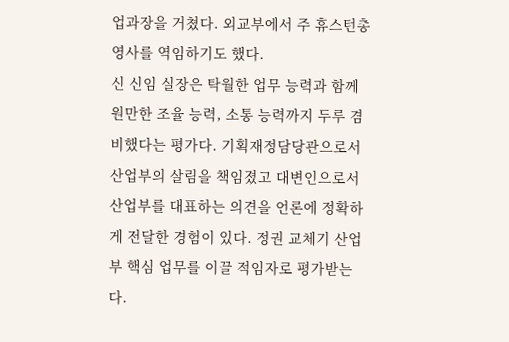업과장을 거쳤다. 외교부에서 주 휴스턴총영사를 역임하기도 했다.
신 신임 실장은 탁월한 업무 능력과 함께 원만한 조율 능력, 소통 능력까지 두루 겸비했다는 평가다. 기획재정담당관으로서 산업부의 살림을 책임졌고 대변인으로서 산업부를 대표하는 의견을 언론에 정확하게 전달한 경험이 있다. 정권 교체기 산업부 핵심 업무를 이끌 적임자로 평가받는다.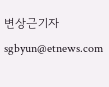변상근기자 sgbyun@etnews.com